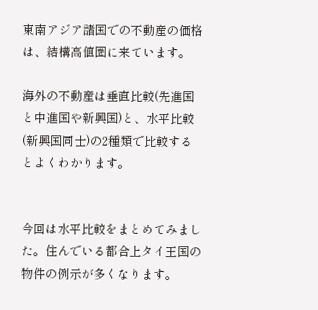東南アジア諸国での不動産の価格は、結構高値圏に来ています。

海外の不動産は垂直比較(先進国と中進国や新興国)と、水平比較(新興国同士)の2種類で比較するとよくわかります。


今回は水平比較をまとめてみました。住んでいる都合上タイ王国の物件の例示が多くなります。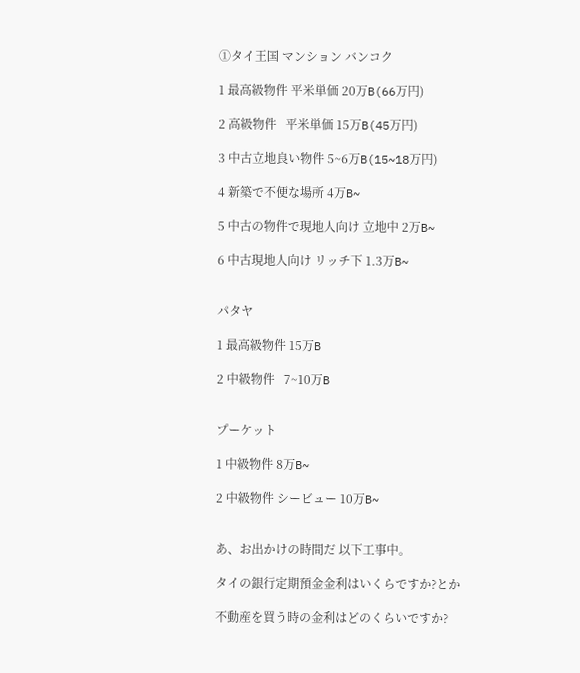①タイ王国 マンション バンコク

1 最高級物件 平米単価 20万B(66万円)

2 高級物件   平米単価 15万B(45万円)

3 中古立地良い物件 5~6万B(15~18万円)

4 新築で不便な場所 4万B~

5 中古の物件で現地人向け 立地中 2万B~

6 中古現地人向け リッチ下 1.3万B~


パタヤ

1 最高級物件 15万B

2 中級物件   7~10万B


プーケット

1 中級物件 8万B~

2 中級物件 シービュー 10万B~


あ、お出かけの時間だ 以下工事中。

タイの銀行定期預金金利はいくらですか?とか

不動産を買う時の金利はどのくらいですか?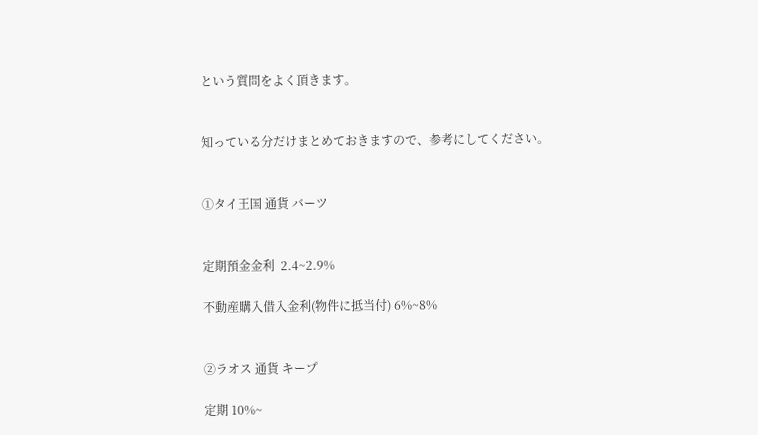という質問をよく頂きます。


知っている分だけまとめておきますので、参考にしてください。


①タイ王国 通貨 バーツ


定期預金金利  2.4~2.9%

不動産購入借入金利(物件に抵当付) 6%~8%


②ラオス 通貨 キープ

定期 10%~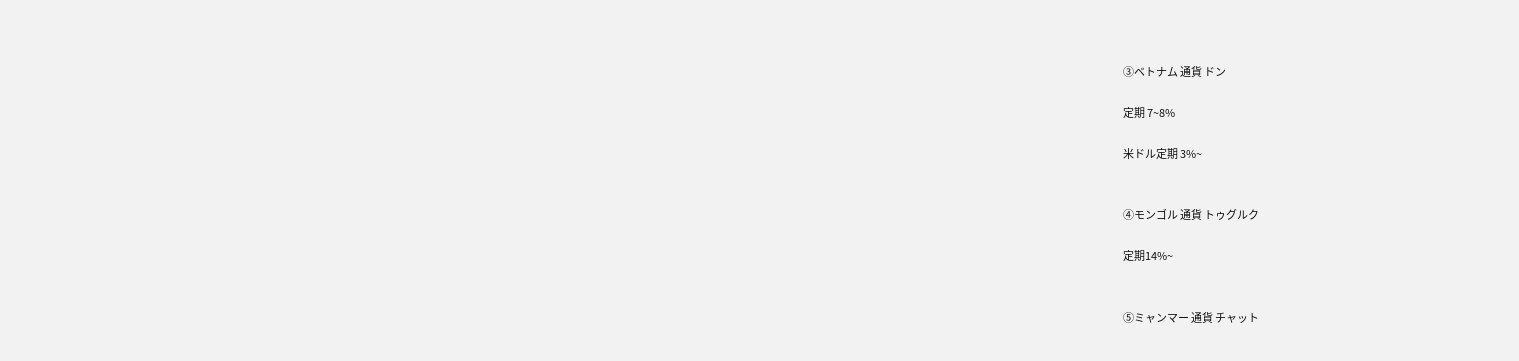③ベトナム 通貨 ドン

定期 7~8%

米ドル定期 3%~


④モンゴル 通貨 トゥグルク

定期14%~


⑤ミャンマー 通貨 チャット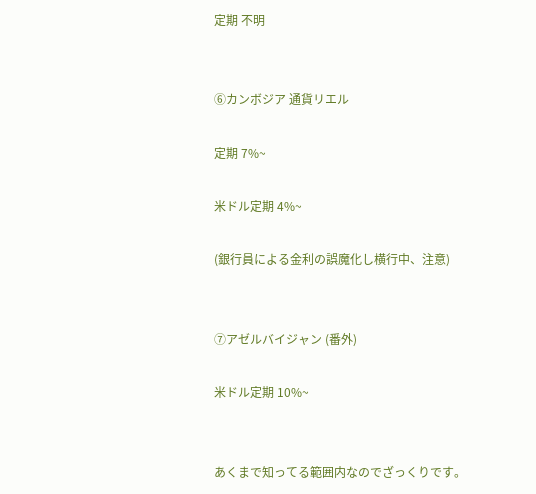定期 不明


⑥カンボジア 通貨リエル

定期 7%~

米ドル定期 4%~

(銀行員による金利の誤魔化し横行中、注意)


⑦アゼルバイジャン (番外)

米ドル定期 10%~


あくまで知ってる範囲内なのでざっくりです。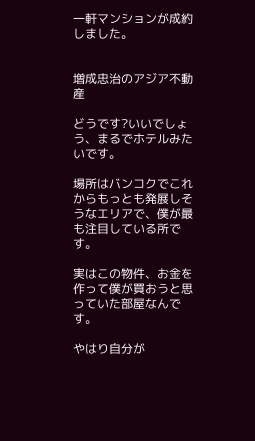一軒マンションが成約しました。


増成忠治のアジア不動産

どうです?いいでしょう、まるでホテルみたいです。

場所はバンコクでこれからもっとも発展しそうなエリアで、僕が最も注目している所です。

実はこの物件、お金を作って僕が買おうと思っていた部屋なんです。

やはり自分が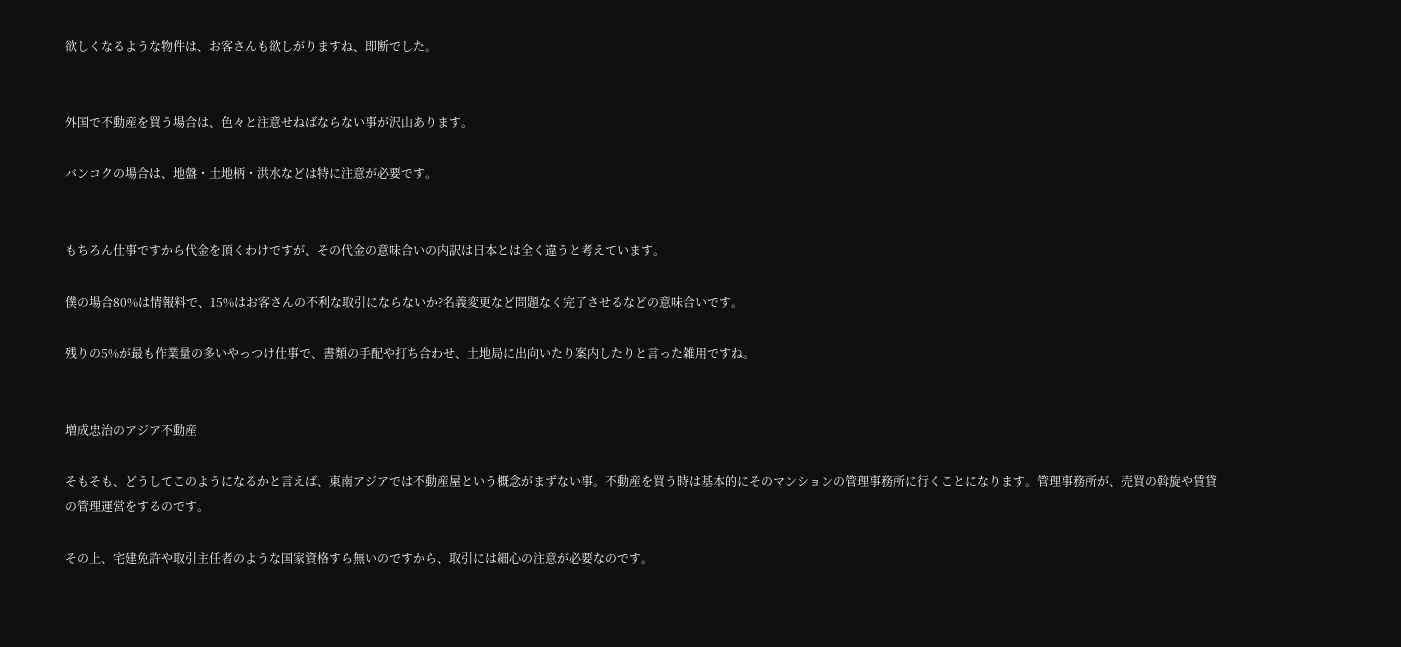欲しくなるような物件は、お客さんも欲しがりますね、即断でした。


外国で不動産を買う場合は、色々と注意せねばならない事が沢山あります。

バンコクの場合は、地盤・土地柄・洪水などは特に注意が必要です。


もちろん仕事ですから代金を頂くわけですが、その代金の意味合いの内訳は日本とは全く違うと考えています。

僕の場合80%は情報料で、15%はお客さんの不利な取引にならないか?名義変更など問題なく完了させるなどの意味合いです。

残りの5%が最も作業量の多いやっつけ仕事で、書類の手配や打ち合わせ、土地局に出向いたり案内したりと言った雑用ですね。


増成忠治のアジア不動産

そもそも、どうしてこのようになるかと言えば、東南アジアでは不動産屋という概念がまずない事。不動産を買う時は基本的にそのマンションの管理事務所に行くことになります。管理事務所が、売買の斡旋や賃貸の管理運営をするのです。

その上、宅建免許や取引主任者のような国家資格すら無いのですから、取引には細心の注意が必要なのです。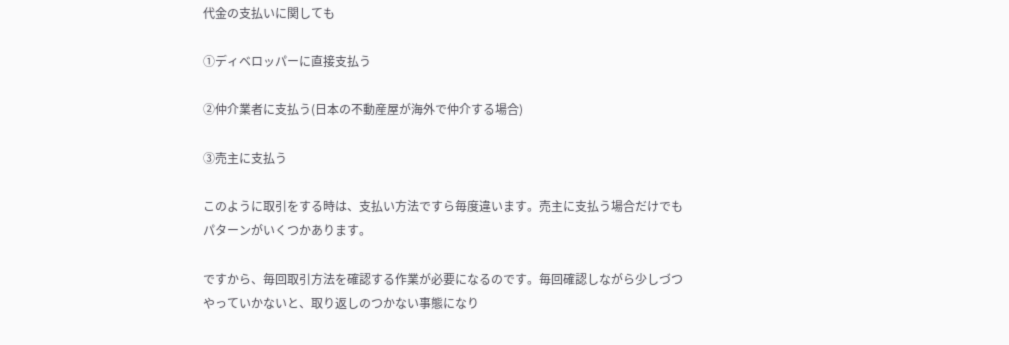代金の支払いに関しても

①ディベロッパーに直接支払う

②仲介業者に支払う(日本の不動産屋が海外で仲介する場合)

③売主に支払う

このように取引をする時は、支払い方法ですら毎度違います。売主に支払う場合だけでもパターンがいくつかあります。

ですから、毎回取引方法を確認する作業が必要になるのです。毎回確認しながら少しづつやっていかないと、取り返しのつかない事態になり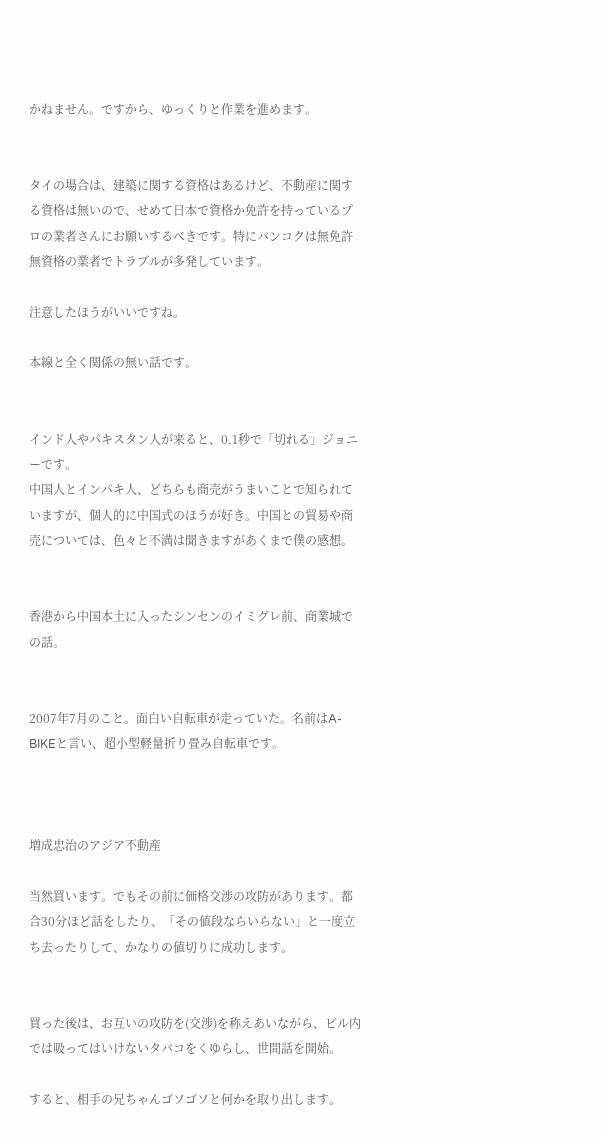かねません。ですから、ゆっくりと作業を進めます。


タイの場合は、建築に関する資格はあるけど、不動産に関する資格は無いので、せめて日本で資格か免許を持っているプロの業者さんにお願いするべきです。特にバンコクは無免許無資格の業者でトラブルが多発しています。

注意したほうがいいですね。

本線と全く関係の無い話です。


インド人やパキスタン人が来ると、0.1秒で「切れる」ジョニーです。
中国人とインパキ人、どちらも商売がうまいことで知られていますが、個人的に中国式のほうが好き。中国との貿易や商売については、色々と不満は聞きますがあくまで僕の感想。


香港から中国本土に入ったシンセンのイミグレ前、商業城での話。


2007年7月のこと。面白い自転車が走っていた。名前はA-BIKEと言い、超小型軽量折り畳み自転車です。



増成忠治のアジア不動産

当然買います。でもその前に価格交渉の攻防があります。都合30分ほど話をしたり、「その値段ならいらない」と一度立ち去ったりして、かなりの値切りに成功します。


買った後は、お互いの攻防を(交渉)を称えあいながら、ビル内では吸ってはいけないタバコをくゆらし、世間話を開始。

すると、相手の兄ちゃんゴソゴソと何かを取り出します。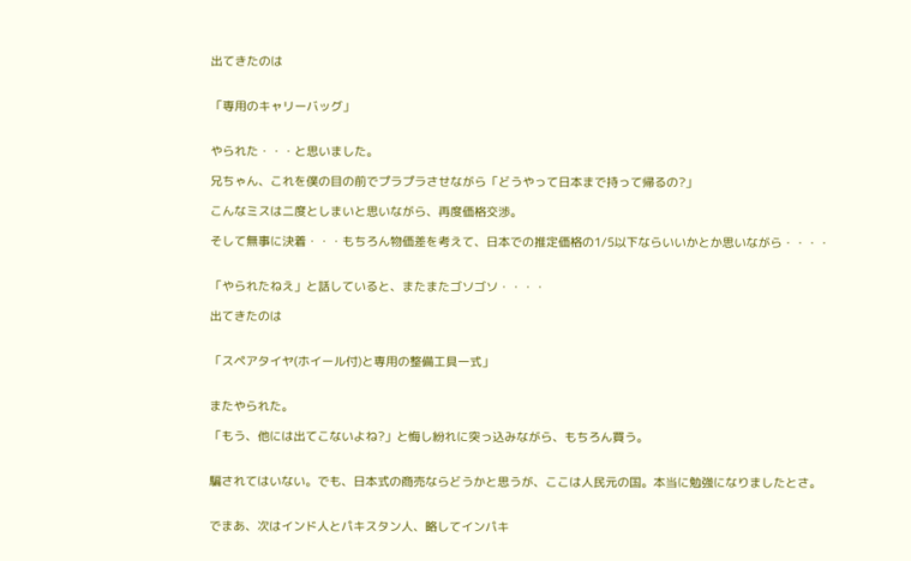出てきたのは


「専用のキャリーバッグ」


やられた・・・と思いました。

兄ちゃん、これを僕の目の前でプラプラさせながら「どうやって日本まで持って帰るの?」

こんなミスは二度としまいと思いながら、再度価格交渉。

そして無事に決着・・・もちろん物価差を考えて、日本での推定価格の1/5以下ならいいかとか思いながら・・・・


「やられたねえ」と話していると、またまたゴソゴソ・・・・

出てきたのは


「スペアタイヤ(ホイール付)と専用の整備工具一式」


またやられた。

「もう、他には出てこないよね?」と悔し紛れに突っ込みながら、もちろん買う。


騙されてはいない。でも、日本式の商売ならどうかと思うが、ここは人民元の国。本当に勉強になりましたとさ。


でまあ、次はインド人とパキスタン人、略してインパキ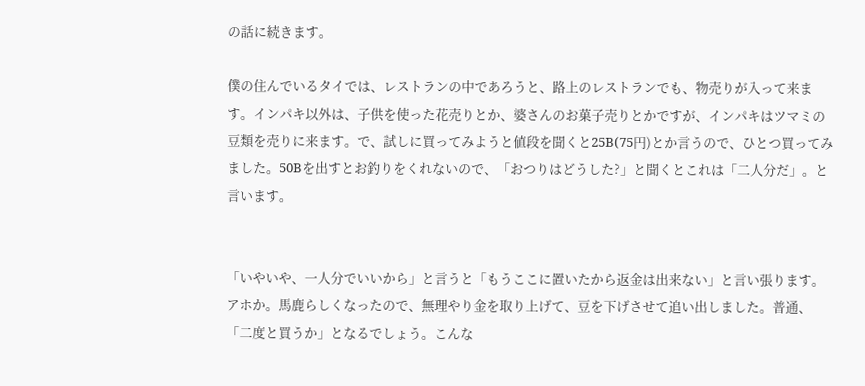の話に続きます。

僕の住んでいるタイでは、レストランの中であろうと、路上のレストランでも、物売りが入って来ます。インパキ以外は、子供を使った花売りとか、婆さんのお菓子売りとかですが、インパキはツマミの豆類を売りに来ます。で、試しに買ってみようと値段を聞くと25B(75円)とか言うので、ひとつ買ってみました。50Bを出すとお釣りをくれないので、「おつりはどうした?」と聞くとこれは「二人分だ」。と言います。


「いやいや、一人分でいいから」と言うと「もうここに置いたから返金は出来ない」と言い張ります。アホか。馬鹿らしくなったので、無理やり金を取り上げて、豆を下げさせて追い出しました。普通、「二度と買うか」となるでしょう。こんな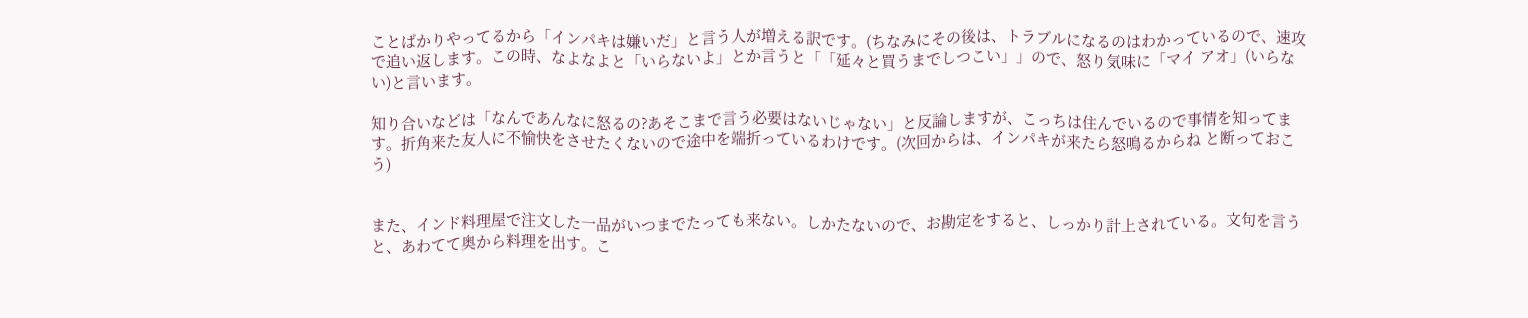ことばかりやってるから「インパキは嫌いだ」と言う人が増える訳です。(ちなみにその後は、トラブルになるのはわかっているので、速攻で追い返します。この時、なよなよと「いらないよ」とか言うと「「延々と買うまでしつこい」」ので、怒り気味に「マイ アオ」(いらない)と言います。

知り合いなどは「なんであんなに怒るの?あそこまで言う必要はないじゃない」と反論しますが、こっちは住んでいるので事情を知ってます。折角来た友人に不愉快をさせたくないので途中を端折っているわけです。(次回からは、インパキが来たら怒鳴るからね と断っておこう)


また、インド料理屋で注文した一品がいつまでたっても来ない。しかたないので、お勘定をすると、しっかり計上されている。文句を言うと、あわてて奥から料理を出す。こ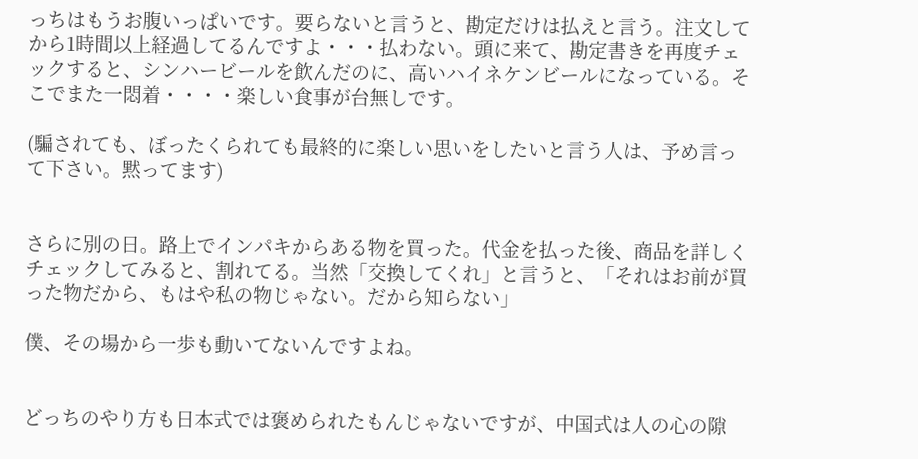っちはもうお腹いっぱいです。要らないと言うと、勘定だけは払えと言う。注文してから1時間以上経過してるんですよ・・・払わない。頭に来て、勘定書きを再度チェックすると、シンハービールを飲んだのに、高いハイネケンビールになっている。そこでまた一悶着・・・・楽しい食事が台無しです。

(騙されても、ぼったくられても最終的に楽しい思いをしたいと言う人は、予め言って下さい。黙ってます)


さらに別の日。路上でインパキからある物を買った。代金を払った後、商品を詳しくチェックしてみると、割れてる。当然「交換してくれ」と言うと、「それはお前が買った物だから、もはや私の物じゃない。だから知らない」

僕、その場から一歩も動いてないんですよね。


どっちのやり方も日本式では褒められたもんじゃないですが、中国式は人の心の隙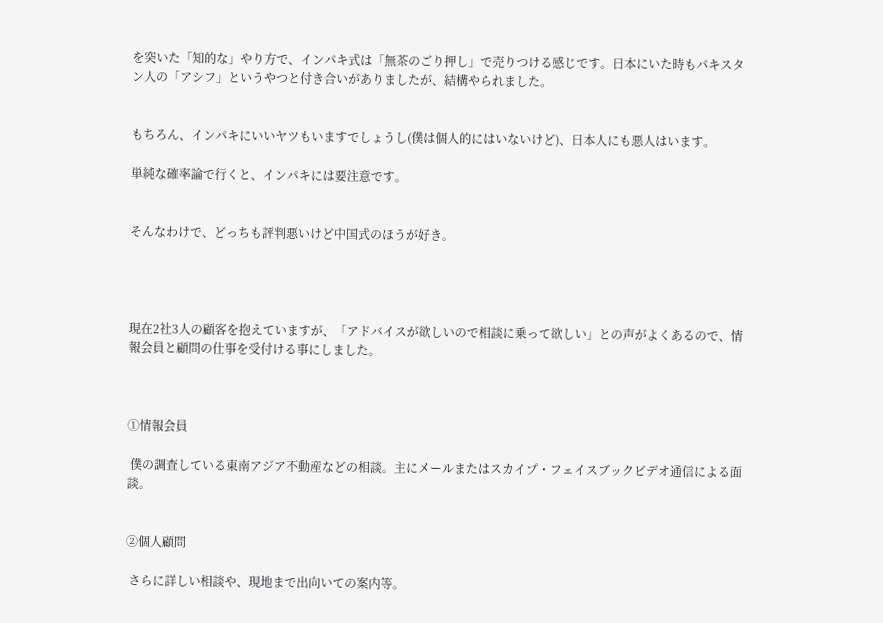を突いた「知的な」やり方で、インパキ式は「無茶のごり押し」で売りつける感じです。日本にいた時もパキスタン人の「アシフ」というやつと付き合いがありましたが、結構やられました。


もちろん、インパキにいいヤツもいますでしょうし(僕は個人的にはいないけど)、日本人にも悪人はいます。

単純な確率論で行くと、インパキには要注意です。


そんなわけで、どっちも評判悪いけど中国式のほうが好き。




現在2社3人の顧客を抱えていますが、「アドバイスが欲しいので相談に乗って欲しい」との声がよくあるので、情報会員と顧問の仕事を受付ける事にしました。



①情報会員

 僕の調査している東南アジア不動産などの相談。主にメールまたはスカイプ・フェイスブックビデオ通信による面談。


②個人顧問

 さらに詳しい相談や、現地まで出向いての案内等。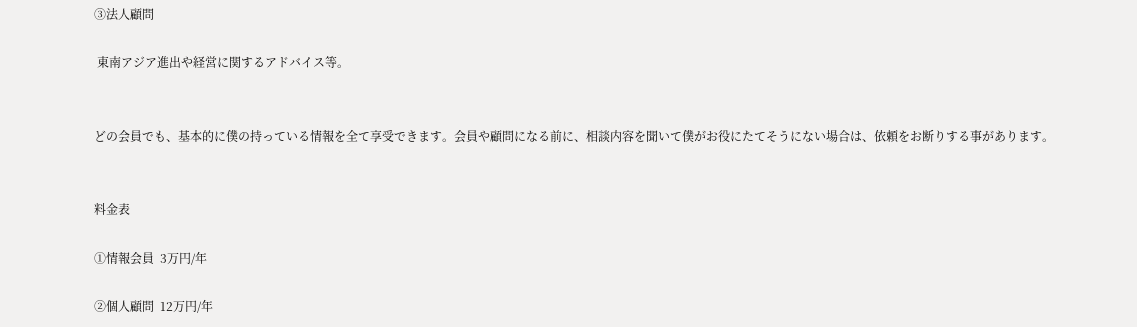③法人顧問

 東南アジア進出や経営に関するアドバイス等。


どの会員でも、基本的に僕の持っている情報を全て享受できます。会員や顧問になる前に、相談内容を聞いて僕がお役にたてそうにない場合は、依頼をお断りする事があります。


料金表

①情報会員  3万円/年

②個人顧問  12万円/年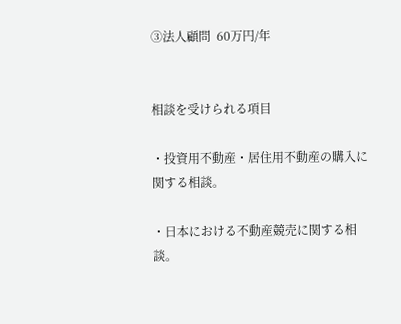③法人顧問  60万円/年


相談を受けられる項目

・投資用不動産・居住用不動産の購入に関する相談。

・日本における不動産競売に関する相談。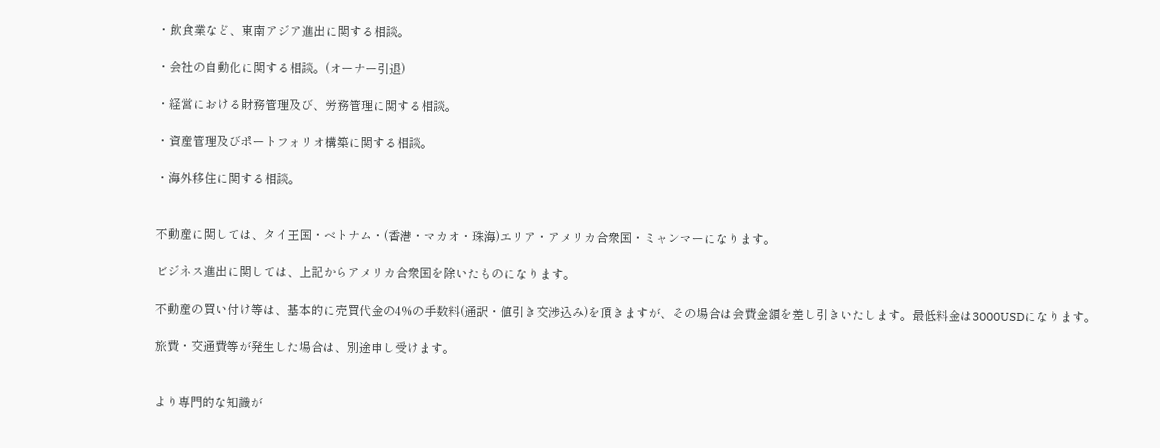・飲食業など、東南アジア進出に関する相談。

・会社の自動化に関する相談。(オーナー引退)

・経営における財務管理及び、労務管理に関する相談。

・資産管理及びポートフォリオ構築に関する相談。

・海外移住に関する相談。


不動産に関しては、タイ王国・ベトナム・(香港・マカオ・珠海)エリア・アメリカ合衆国・ミャンマーになります。

ビジネス進出に関しては、上記からアメリカ合衆国を除いたものになります。

不動産の買い付け等は、基本的に売買代金の4%の手数料(通訳・値引き交渉込み)を頂きますが、その場合は会費金額を差し引きいたします。最低料金は3000USDになります。

旅費・交通費等が発生した場合は、別途申し受けます。


より専門的な知識が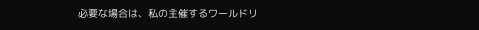必要な場合は、私の主催するワールドリ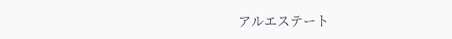アルエステート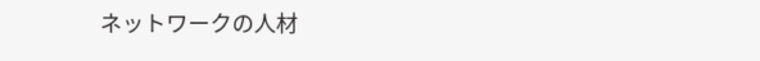ネットワークの人材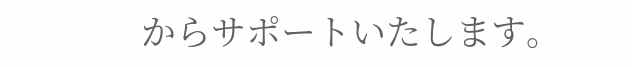からサポートいたします。